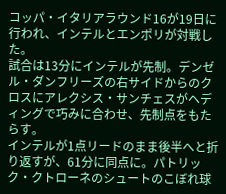コッパ・イタリアラウンド16が19日に行われ、インテルとエンポリが対戦した。
試合は13分にインテルが先制。デンゼル・ダンフリーズの右サイドからのクロスにアレクシス・サンチェスがヘディングで巧みに合わせ、先制点をもたらす。
インテルが1点リードのまま後半へと折り返すが、61分に同点に。パトリック・クトローネのシュートのこぼれ球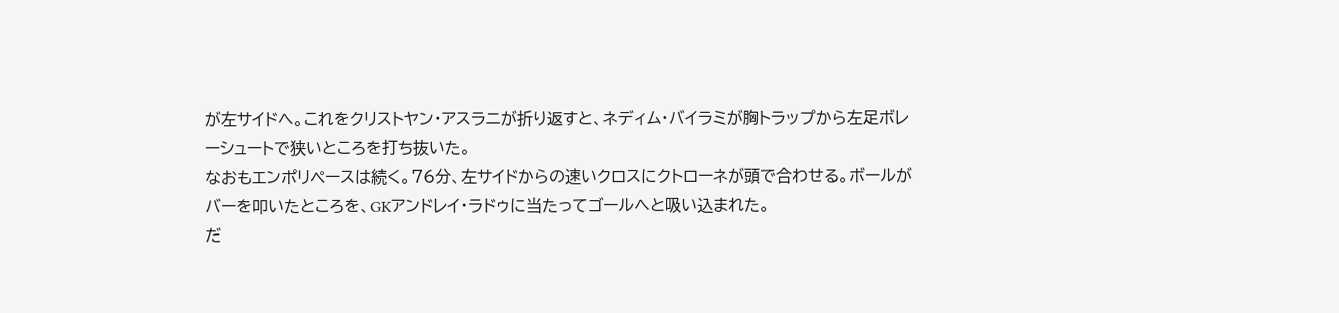が左サイドへ。これをクリストヤン・アスラニが折り返すと、ネディム・バイラミが胸トラップから左足ボレーシュートで狭いところを打ち抜いた。
なおもエンポリペースは続く。76分、左サイドからの速いクロスにクトローネが頭で合わせる。ボールがバーを叩いたところを、GKアンドレイ・ラドゥに当たってゴールへと吸い込まれた。
だ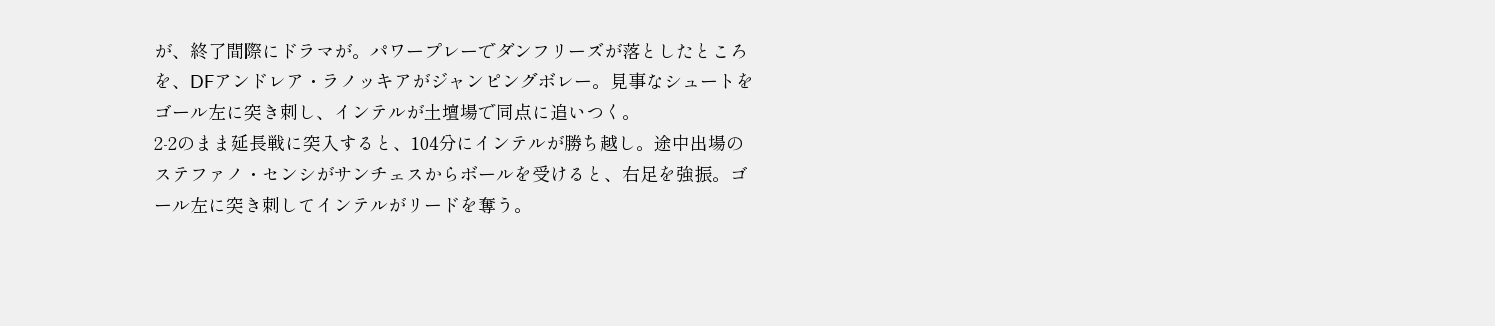が、終了間際にドラマが。パワープレーでダンフリーズが落としたところを、DFアンドレア・ラノッキアがジャンピングボレー。見事なシュートをゴール左に突き刺し、インテルが土壇場で同点に追いつく。
2-2のまま延長戦に突入すると、104分にインテルが勝ち越し。途中出場のステファノ・センシがサンチェスからボールを受けると、右足を強振。ゴール左に突き刺してインテルがリードを奪う。